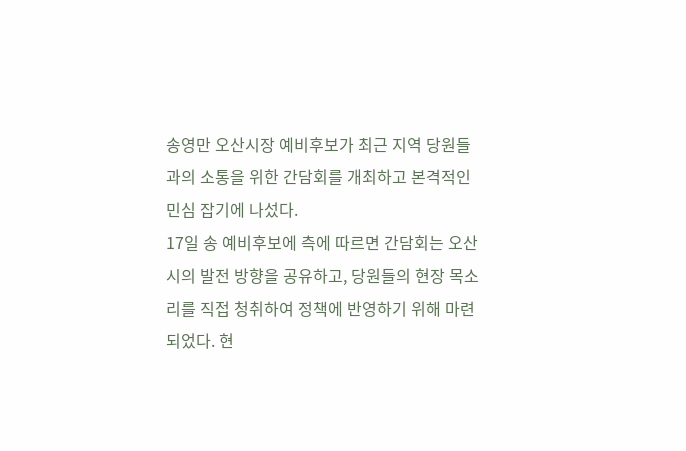송영만 오산시장 예비후보가 최근 지역 당원들과의 소통을 위한 간담회를 개최하고 본격적인 민심 잡기에 나섰다.
17일 송 예비후보에 측에 따르면 간담회는 오산시의 발전 방향을 공유하고, 당원들의 현장 목소리를 직접 청취하여 정책에 반영하기 위해 마련되었다. 현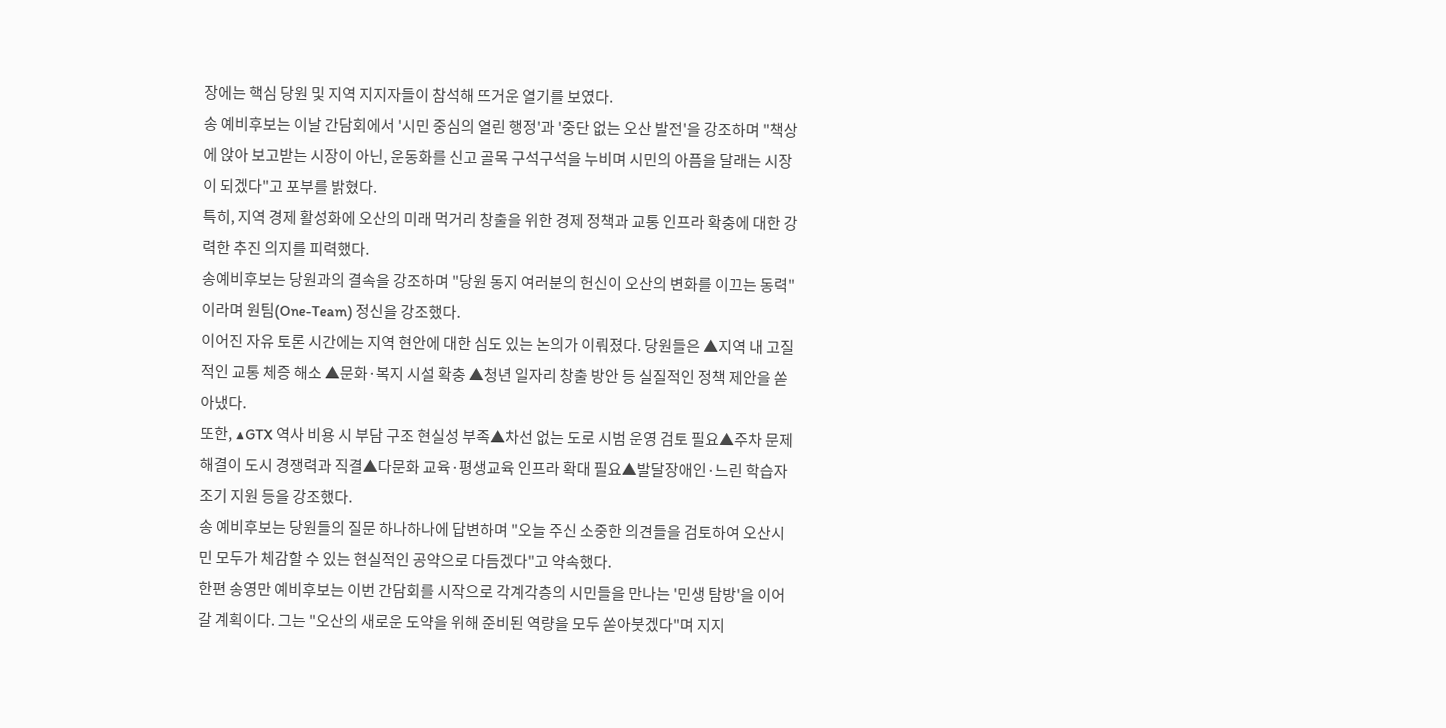장에는 핵심 당원 및 지역 지지자들이 참석해 뜨거운 열기를 보였다.
송 예비후보는 이날 간담회에서 '시민 중심의 열린 행정'과 '중단 없는 오산 발전'을 강조하며 "책상에 앉아 보고받는 시장이 아닌, 운동화를 신고 골목 구석구석을 누비며 시민의 아픔을 달래는 시장이 되겠다"고 포부를 밝혔다.
특히, 지역 경제 활성화에 오산의 미래 먹거리 창출을 위한 경제 정책과 교통 인프라 확충에 대한 강력한 추진 의지를 피력했다.
송예비후보는 당원과의 결속을 강조하며 "당원 동지 여러분의 헌신이 오산의 변화를 이끄는 동력"이라며 원팀(One-Team) 정신을 강조했다.
이어진 자유 토론 시간에는 지역 현안에 대한 심도 있는 논의가 이뤄졌다. 당원들은 ▲지역 내 고질적인 교통 체증 해소 ▲문화·복지 시설 확충 ▲청년 일자리 창출 방안 등 실질적인 정책 제안을 쏟아냈다.
또한, ▲GTX 역사 비용 시 부담 구조 현실성 부족▲차선 없는 도로 시범 운영 검토 필요▲주차 문제 해결이 도시 경쟁력과 직결▲다문화 교육·평생교육 인프라 확대 필요▲발달장애인·느린 학습자 조기 지원 등을 강조했다.
송 예비후보는 당원들의 질문 하나하나에 답변하며 "오늘 주신 소중한 의견들을 검토하여 오산시민 모두가 체감할 수 있는 현실적인 공약으로 다듬겠다"고 약속했다.
한편 송영만 예비후보는 이번 간담회를 시작으로 각계각층의 시민들을 만나는 '민생 탐방'을 이어갈 계획이다. 그는 "오산의 새로운 도약을 위해 준비된 역량을 모두 쏟아붓겠다"며 지지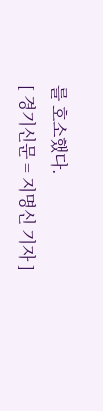를 호소했다.
[ 경기신문 = 지명신 기자 ]